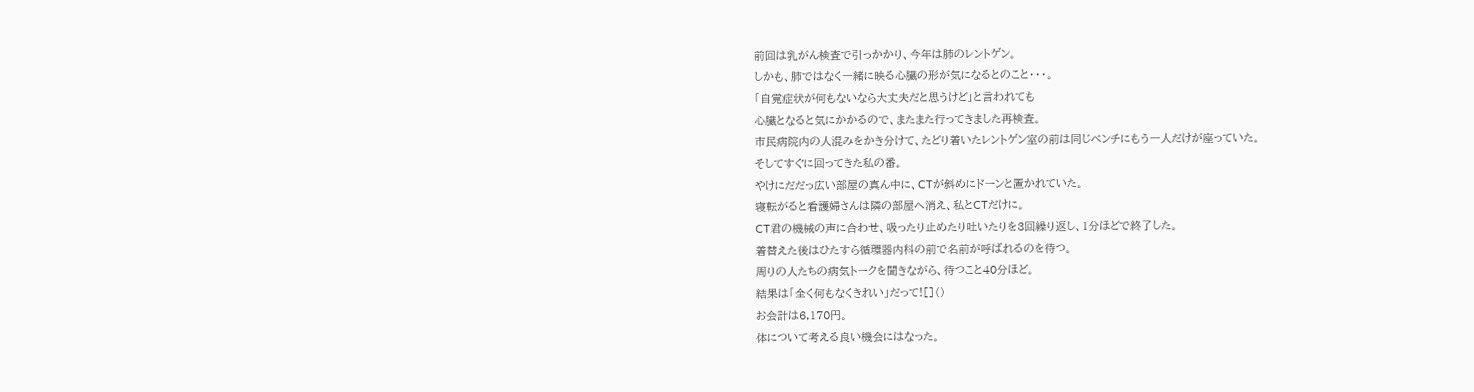前回は乳がん検査で引っかかり、今年は肺のレントゲン。
しかも、肺ではなく一緒に映る心臓の形が気になるとのこと・・・。
「自覚症状が何もないなら大丈夫だと思うけど」と言われても
心臓となると気にかかるので、またまた行ってきました再検査。
市民病院内の人混みをかき分けて、たどり着いたレントゲン室の前は同じベンチにもう一人だけが座っていた。
そしてすぐに回ってきた私の番。
やけにだだっ広い部屋の真ん中に、CTが斜めにドーンと置かれていた。
寝転がると看護婦さんは隣の部屋へ消え、私とCTだけに。
CT君の機械の声に合わせ、吸ったり止めたり吐いたりを3回繰り返し、1分ほどで終了した。
着替えた後はひたすら循環器内科の前で名前が呼ばれるのを待つ。
周りの人たちの病気トークを聞きながら、待つこと40分ほど。
結果は「全く何もなくきれい」だって![]()
お会計は6,170円。
体について考える良い機会にはなった。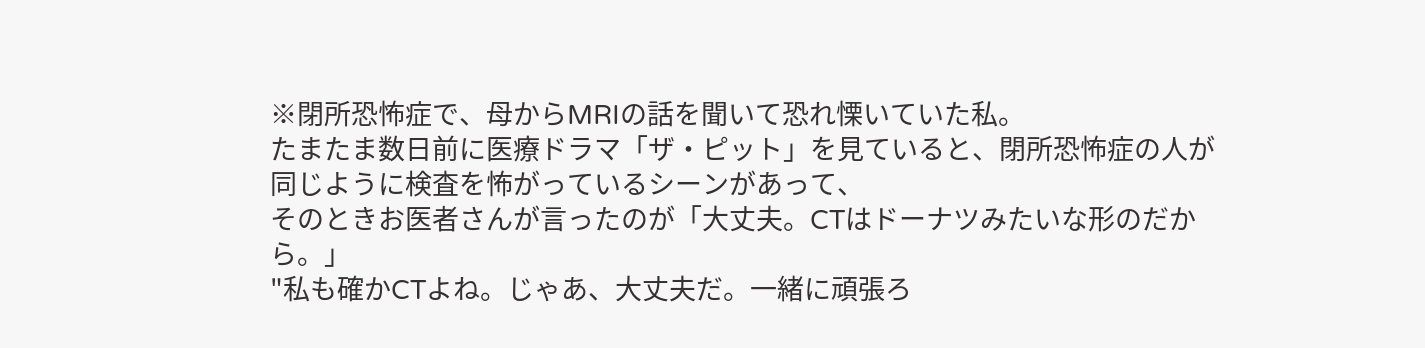※閉所恐怖症で、母からMRIの話を聞いて恐れ慄いていた私。
たまたま数日前に医療ドラマ「ザ・ピット」を見ていると、閉所恐怖症の人が同じように検査を怖がっているシーンがあって、
そのときお医者さんが言ったのが「大丈夫。CTはドーナツみたいな形のだから。」
"私も確かCTよね。じゃあ、大丈夫だ。一緒に頑張ろ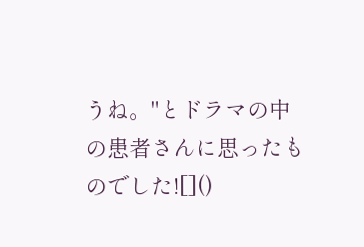うね。"とドラマの中の患者さんに思ったものでした![]()